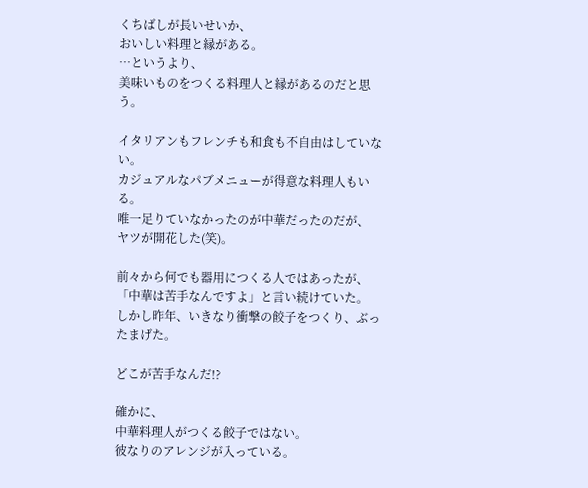くちばしが長いせいか、
おいしい料理と縁がある。
…というより、
美味いものをつくる料理人と縁があるのだと思う。

イタリアンもフレンチも和食も不自由はしていない。
カジュアルなパブメニューが得意な料理人もいる。
唯一足りていなかったのが中華だったのだが、
ヤツが開花した(笑)。

前々から何でも器用につくる人ではあったが、
「中華は苦手なんですよ」と言い続けていた。
しかし昨年、いきなり衝撃の餃子をつくり、ぶったまげた。

どこが苦手なんだ!?

確かに、
中華料理人がつくる餃子ではない。
彼なりのアレンジが入っている。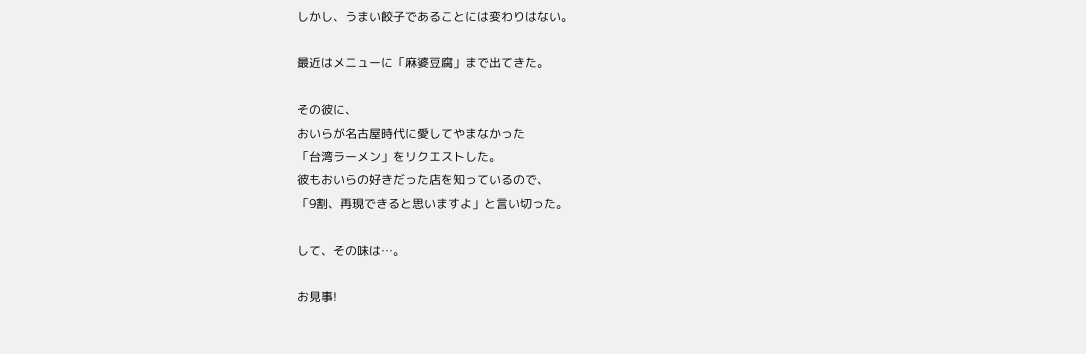しかし、うまい餃子であることには変わりはない。

最近はメニューに「麻婆豆腐」まで出てきた。

その彼に、
おいらが名古屋時代に愛してやまなかった
「台湾ラーメン」をリクエストした。
彼もおいらの好きだった店を知っているので、
「9割、再現できると思いますよ」と言い切った。

して、その味は…。

お見事!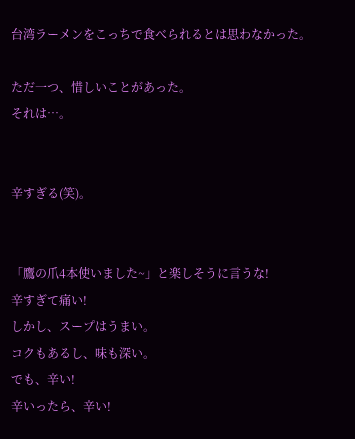台湾ラーメンをこっちで食べられるとは思わなかった。

ただ一つ、惜しいことがあった。
それは…。


辛すぎる(笑)。


「鷹の爪4本使いました~」と楽しそうに言うな!
辛すぎて痛い!
しかし、スープはうまい。
コクもあるし、味も深い。
でも、辛い!
辛いったら、辛い!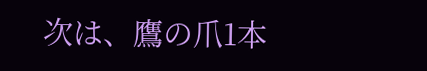次は、鷹の爪1本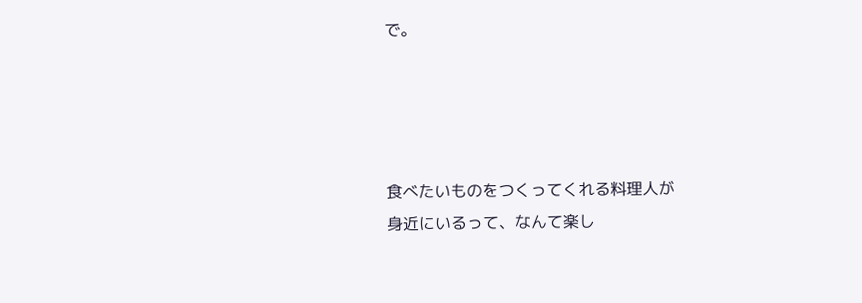で。




食べたいものをつくってくれる料理人が
身近にいるって、なんて楽し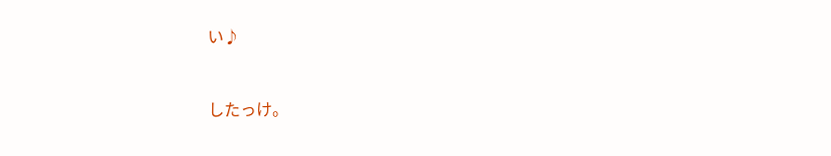い♪


したっけ。